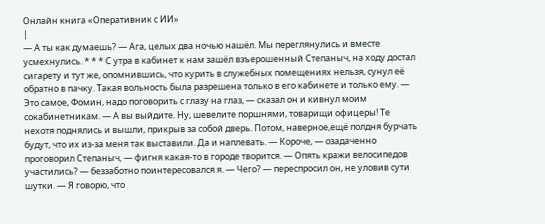Онлайн книга «Оперативник с ИИ»
|
— А ты как думаешь? — Ага, целых два ночью нашёл. Мы переглянулись и вместе усмехнулись. * * * С утра в кабинет к нам зашёл взъерошенный Степаныч, на ходу достал сигарету и тут же, опомнившись, что курить в служебных помещениях нельзя, сунул её обратно в пачку. Такая вольность была разрешена только в его кабинете и только ему. — Это самое, Фомин, надо поговорить с глазу на глаз, — сказал он и кивнул моим сокабинетникам. — А вы выйдите. Ну, шевелите поршнями, товарищи офицеры! Те нехотя поднялись и вышли, прикрыв за собой дверь. Потом, наверное,ещё полдня бурчать будут, что их из-за меня так выставили. Да и наплевать. — Короче, — озадаченно проговорил Степаныч, — фигня какая-то в городе творится. — Опять кражи велосипедов участились? — беззаботно поинтересовался я. — Чего? — переспросил он, не уловив сути шутки. — Я говорю, что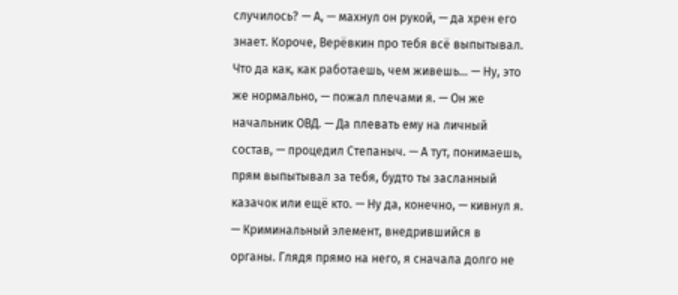случилось? — А, — махнул он рукой, — да хрен его знает. Короче, Верёвкин про тебя всё выпытывал. Что да как, как работаешь, чем живешь… — Ну, это же нормально, — пожал плечами я. — Он же начальник ОВД. — Да плевать ему на личный состав, — процедил Степаныч. — А тут, понимаешь, прям выпытывал за тебя, будто ты засланный казачок или ещё кто. — Ну да, конечно, — кивнул я. — Криминальный элемент, внедрившийся в органы. Глядя прямо на него, я сначала долго не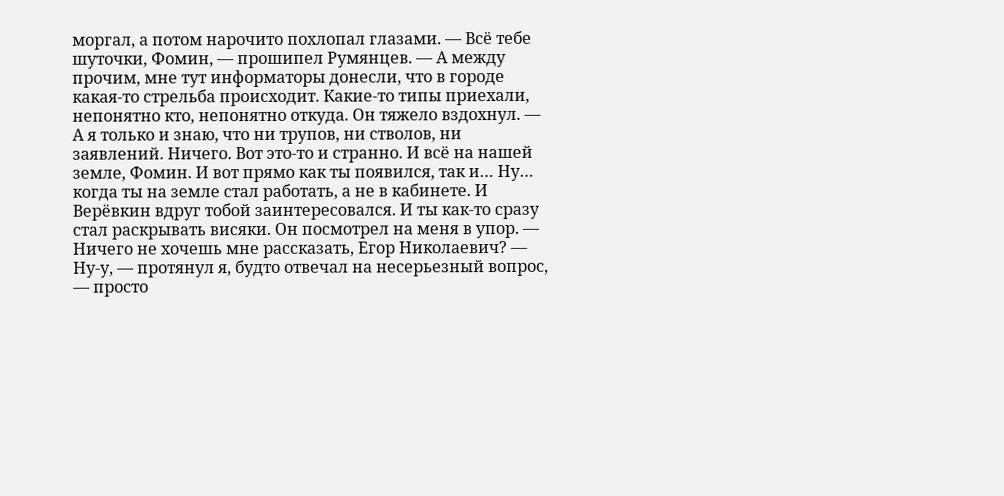моргал, а потом нарочито похлопал глазами. — Всё тебе шуточки, Фомин, — прошипел Румянцев. — А между прочим, мне тут информаторы донесли, что в городе какая-то стрельба происходит. Какие-то типы приехали, непонятно кто, непонятно откуда. Он тяжело вздохнул. — А я только и знаю, что ни трупов, ни стволов, ни заявлений. Ничего. Вот это-то и странно. И всё на нашей земле, Фомин. И вот прямо как ты появился, так и… Ну… когда ты на земле стал работать, а не в кабинете. И Верёвкин вдруг тобой заинтересовался. И ты как-то сразу стал раскрывать висяки. Он посмотрел на меня в упор. — Ничего не хочешь мне рассказать, Егор Николаевич? — Ну-у, — протянул я, будто отвечал на несерьезный вопрос, — просто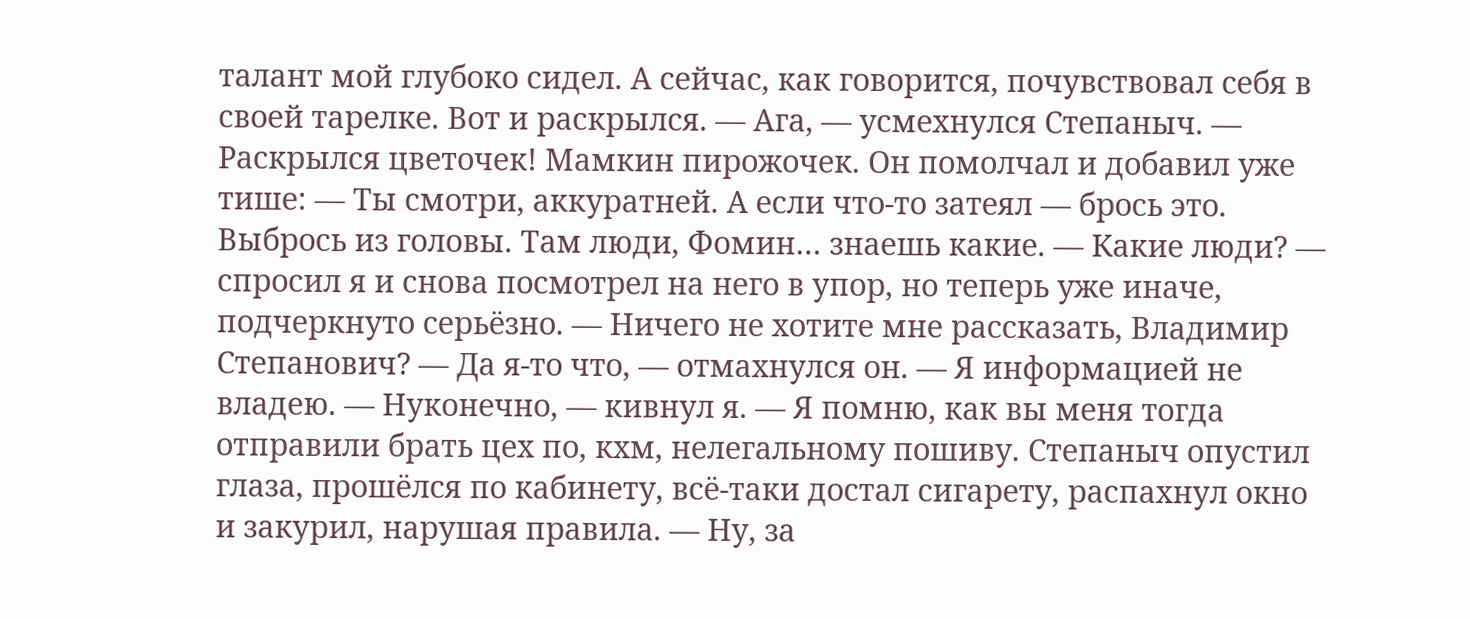талант мой глубоко сидел. А сейчас, как говорится, почувствовал себя в своей тарелке. Вот и раскрылся. — Ага, — усмехнулся Степаныч. — Раскрылся цветочек! Мамкин пирожочек. Он помолчал и добавил уже тише: — Ты смотри, аккуратней. А если что-то затеял — брось это. Выбрось из головы. Там люди, Фомин… знаешь какие. — Какие люди? — спросил я и снова посмотрел на него в упор, но теперь уже иначе, подчеркнуто серьёзно. — Ничего не хотите мне рассказать, Владимир Степанович? — Да я-то что, — отмахнулся он. — Я информацией не владею. — Нуконечно, — кивнул я. — Я помню, как вы меня тогда отправили брать цех по, кхм, нелегальному пошиву. Степаныч опустил глаза, прошёлся по кабинету, всё-таки достал сигарету, распахнул окно и закурил, нарушая правила. — Ну, за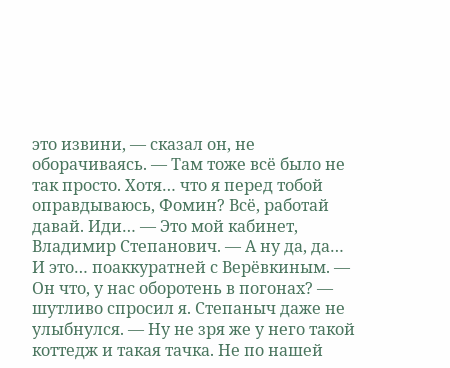это извини, — сказал он, не оборачиваясь. — Там тоже всё было не так просто. Хотя… что я перед тобой оправдываюсь, Фомин? Всё, работай давай. Иди… — Это мой кабинет, Владимир Степанович. — А ну да, да… И это… поаккуратней с Верёвкиным. — Он что, у нас оборотень в погонах? — шутливо спросил я. Степаныч даже не улыбнулся. — Ну не зря же у него такой коттедж и такая тачка. Не по нашей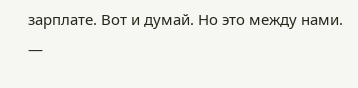зарплате. Вот и думай. Но это между нами. —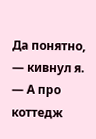Да понятно, — кивнул я. — А про коттедж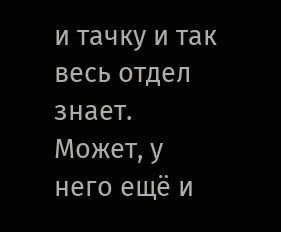и тачку и так весь отдел знает. Может, у него ещё и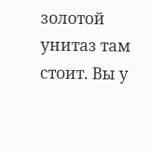золотой унитаз там стоит. Вы у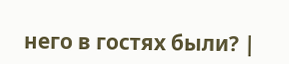него в гостях были? |